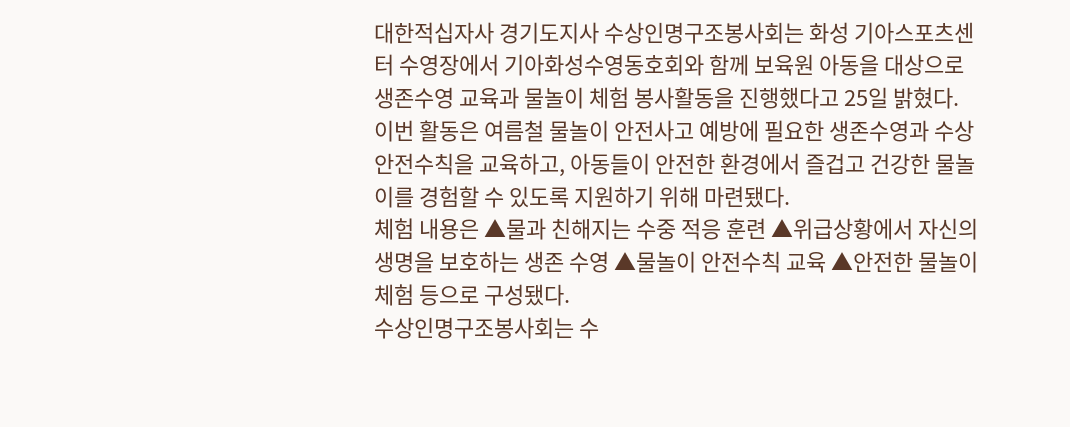대한적십자사 경기도지사 수상인명구조봉사회는 화성 기아스포츠센터 수영장에서 기아화성수영동호회와 함께 보육원 아동을 대상으로 생존수영 교육과 물놀이 체험 봉사활동을 진행했다고 25일 밝혔다.
이번 활동은 여름철 물놀이 안전사고 예방에 필요한 생존수영과 수상 안전수칙을 교육하고, 아동들이 안전한 환경에서 즐겁고 건강한 물놀이를 경험할 수 있도록 지원하기 위해 마련됐다.
체험 내용은 ▲물과 친해지는 수중 적응 훈련 ▲위급상황에서 자신의 생명을 보호하는 생존 수영 ▲물놀이 안전수칙 교육 ▲안전한 물놀이 체험 등으로 구성됐다.
수상인명구조봉사회는 수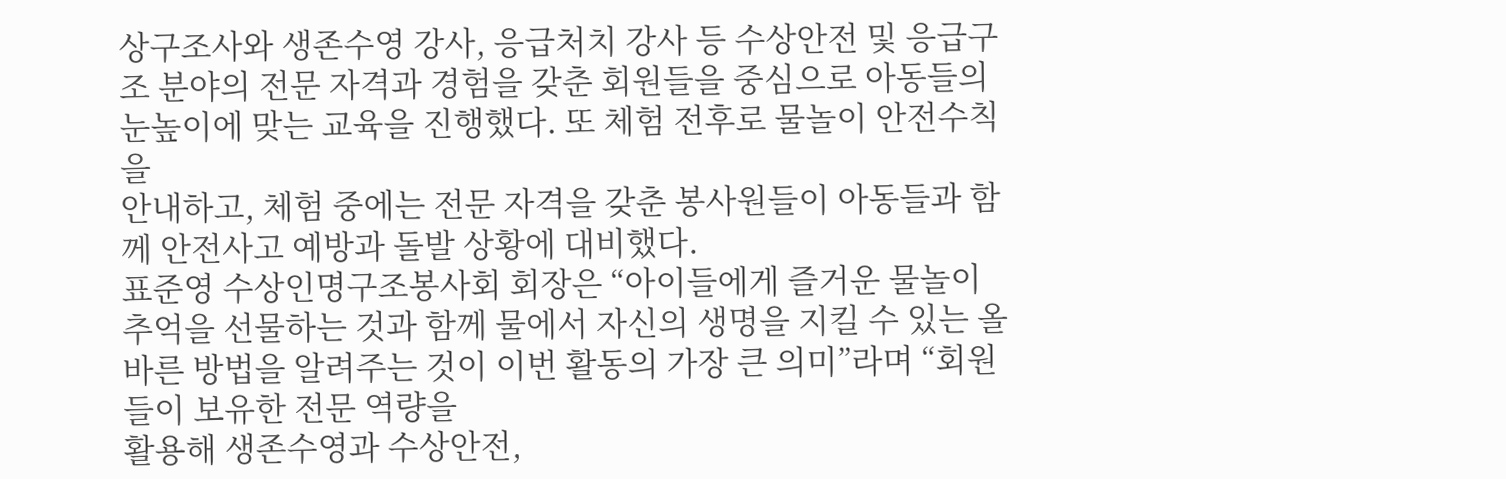상구조사와 생존수영 강사, 응급처치 강사 등 수상안전 및 응급구조 분야의 전문 자격과 경험을 갖춘 회원들을 중심으로 아동들의 눈높이에 맞는 교육을 진행했다. 또 체험 전후로 물놀이 안전수칙을
안내하고, 체험 중에는 전문 자격을 갖춘 봉사원들이 아동들과 함께 안전사고 예방과 돌발 상황에 대비했다.
표준영 수상인명구조봉사회 회장은 “아이들에게 즐거운 물놀이 추억을 선물하는 것과 함께 물에서 자신의 생명을 지킬 수 있는 올바른 방법을 알려주는 것이 이번 활동의 가장 큰 의미”라며 “회원들이 보유한 전문 역량을
활용해 생존수영과 수상안전,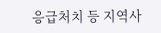응급처치 등 지역사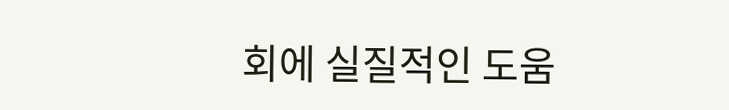회에 실질적인 도움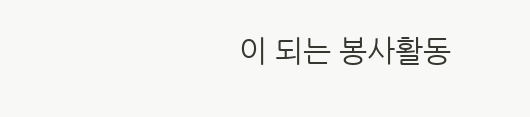이 되는 봉사활동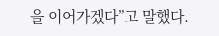을 이어가겠다”고 말했다.